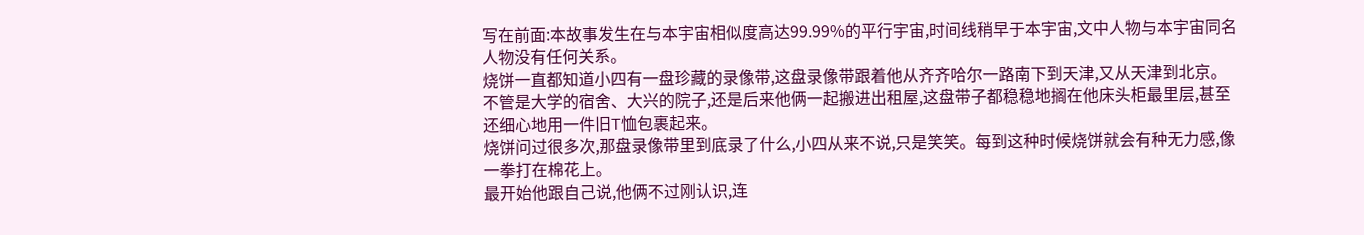写在前面:本故事发生在与本宇宙相似度高达99.99%的平行宇宙,时间线稍早于本宇宙,文中人物与本宇宙同名人物没有任何关系。
烧饼一直都知道小四有一盘珍藏的录像带,这盘录像带跟着他从齐齐哈尔一路南下到天津,又从天津到北京。不管是大学的宿舍、大兴的院子,还是后来他俩一起搬进出租屋,这盘带子都稳稳地搁在他床头柜最里层,甚至还细心地用一件旧T恤包裹起来。
烧饼问过很多次,那盘录像带里到底录了什么,小四从来不说,只是笑笑。每到这种时候烧饼就会有种无力感,像一拳打在棉花上。
最开始他跟自己说,他俩不过刚认识,连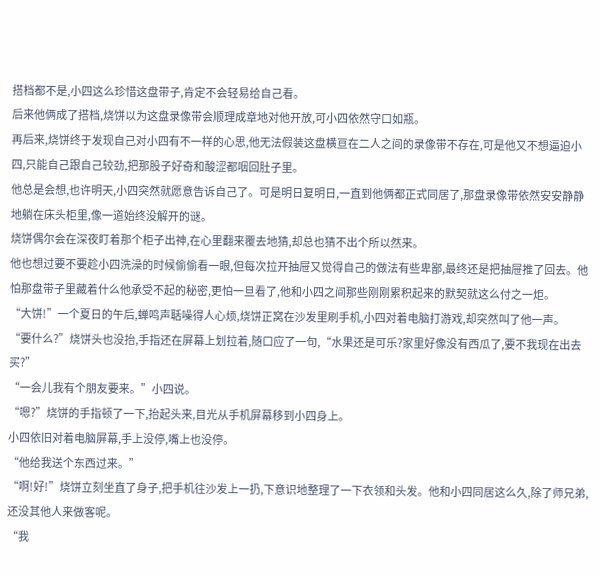搭档都不是,小四这么珍惜这盘带子,肯定不会轻易给自己看。
后来他俩成了搭档,烧饼以为这盘录像带会顺理成章地对他开放,可小四依然守口如瓶。
再后来,烧饼终于发现自己对小四有不一样的心思,他无法假装这盘横亘在二人之间的录像带不存在,可是他又不想逼迫小四,只能自己跟自己较劲,把那股子好奇和酸涩都咽回肚子里。
他总是会想,也许明天,小四突然就愿意告诉自己了。可是明日复明日,一直到他俩都正式同居了,那盘录像带依然安安静静地躺在床头柜里,像一道始终没解开的谜。
烧饼偶尔会在深夜盯着那个柜子出神,在心里翻来覆去地猜,却总也猜不出个所以然来。
他也想过要不要趁小四洗澡的时候偷偷看一眼,但每次拉开抽屉又觉得自己的做法有些卑鄙,最终还是把抽屉推了回去。他怕那盘带子里藏着什么他承受不起的秘密,更怕一旦看了,他和小四之间那些刚刚累积起来的默契就这么付之一炬。
“大饼!”一个夏日的午后,蝉鸣声聒噪得人心烦,烧饼正窝在沙发里刷手机,小四对着电脑打游戏,却突然叫了他一声。
“要什么?”烧饼头也没抬,手指还在屏幕上划拉着,随口应了一句,“水果还是可乐?家里好像没有西瓜了,要不我现在出去买?”
“一会儿我有个朋友要来。”小四说。
“嗯?”烧饼的手指顿了一下,抬起头来,目光从手机屏幕移到小四身上。
小四依旧对着电脑屏幕,手上没停,嘴上也没停。
“他给我送个东西过来。”
“啊!好!”烧饼立刻坐直了身子,把手机往沙发上一扔,下意识地整理了一下衣领和头发。他和小四同居这么久,除了师兄弟,还没其他人来做客呢。
“我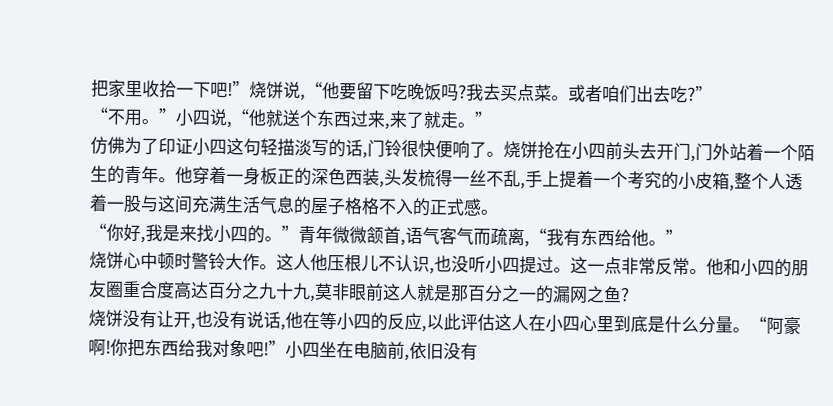把家里收拾一下吧!”烧饼说,“他要留下吃晚饭吗?我去买点菜。或者咱们出去吃?”
“不用。”小四说,“他就送个东西过来,来了就走。”
仿佛为了印证小四这句轻描淡写的话,门铃很快便响了。烧饼抢在小四前头去开门,门外站着一个陌生的青年。他穿着一身板正的深色西装,头发梳得一丝不乱,手上提着一个考究的小皮箱,整个人透着一股与这间充满生活气息的屋子格格不入的正式感。
“你好,我是来找小四的。”青年微微颔首,语气客气而疏离,“我有东西给他。”
烧饼心中顿时警铃大作。这人他压根儿不认识,也没听小四提过。这一点非常反常。他和小四的朋友圈重合度高达百分之九十九,莫非眼前这人就是那百分之一的漏网之鱼?
烧饼没有让开,也没有说话,他在等小四的反应,以此评估这人在小四心里到底是什么分量。“阿豪啊!你把东西给我对象吧!”小四坐在电脑前,依旧没有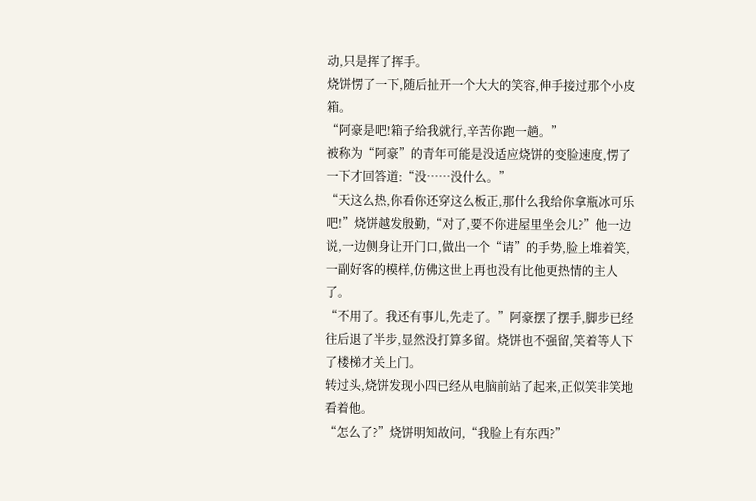动,只是挥了挥手。
烧饼愣了一下,随后扯开一个大大的笑容,伸手接过那个小皮箱。
“阿豪是吧!箱子给我就行,辛苦你跑一趟。”
被称为“阿豪”的青年可能是没适应烧饼的变脸速度,愣了一下才回答道:“没……没什么。”
“天这么热,你看你还穿这么板正,那什么我给你拿瓶冰可乐吧!”烧饼越发殷勤,“对了,要不你进屋里坐会儿?”他一边说,一边侧身让开门口,做出一个“请”的手势,脸上堆着笑,一副好客的模样,仿佛这世上再也没有比他更热情的主人了。
“不用了。我还有事儿,先走了。”阿豪摆了摆手,脚步已经往后退了半步,显然没打算多留。烧饼也不强留,笑着等人下了楼梯才关上门。
转过头,烧饼发现小四已经从电脑前站了起来,正似笑非笑地看着他。
“怎么了?”烧饼明知故问,“我脸上有东西?”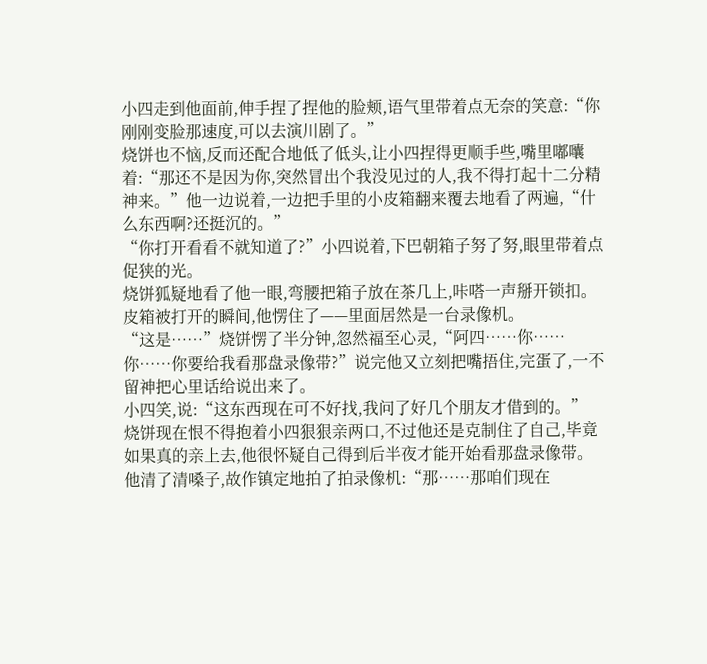小四走到他面前,伸手捏了捏他的脸颊,语气里带着点无奈的笑意:“你刚刚变脸那速度,可以去演川剧了。”
烧饼也不恼,反而还配合地低了低头,让小四捏得更顺手些,嘴里嘟囔着:“那还不是因为你,突然冒出个我没见过的人,我不得打起十二分精神来。”他一边说着,一边把手里的小皮箱翻来覆去地看了两遍,“什么东西啊?还挺沉的。”
“你打开看看不就知道了?”小四说着,下巴朝箱子努了努,眼里带着点促狭的光。
烧饼狐疑地看了他一眼,弯腰把箱子放在茶几上,咔嗒一声掰开锁扣。皮箱被打开的瞬间,他愣住了——里面居然是一台录像机。
“这是……”烧饼愣了半分钟,忽然福至心灵,“阿四……你……你……你要给我看那盘录像带?”说完他又立刻把嘴捂住,完蛋了,一不留神把心里话给说出来了。
小四笑,说:“这东西现在可不好找,我问了好几个朋友才借到的。”
烧饼现在恨不得抱着小四狠狠亲两口,不过他还是克制住了自己,毕竟如果真的亲上去,他很怀疑自己得到后半夜才能开始看那盘录像带。
他清了清嗓子,故作镇定地拍了拍录像机:“那……那咱们现在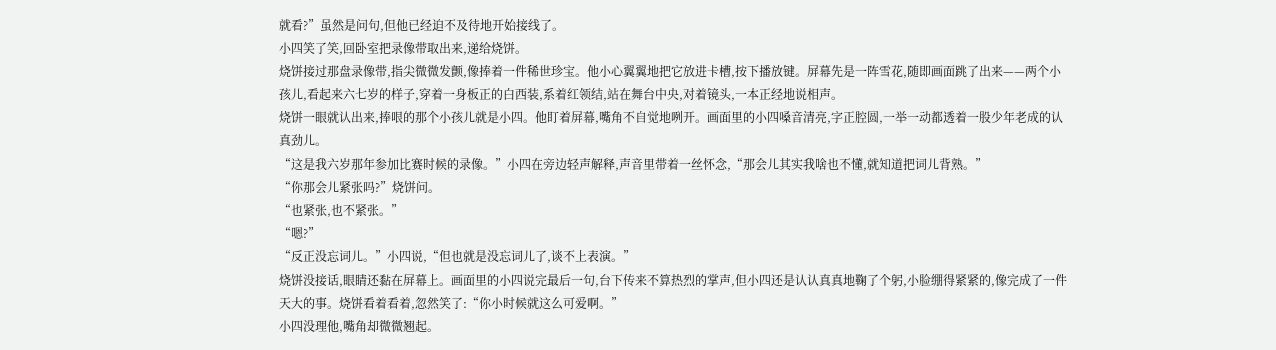就看?”虽然是问句,但他已经迫不及待地开始接线了。
小四笑了笑,回卧室把录像带取出来,递给烧饼。
烧饼接过那盘录像带,指尖微微发颤,像捧着一件稀世珍宝。他小心翼翼地把它放进卡槽,按下播放键。屏幕先是一阵雪花,随即画面跳了出来——两个小孩儿,看起来六七岁的样子,穿着一身板正的白西装,系着红领结,站在舞台中央,对着镜头,一本正经地说相声。
烧饼一眼就认出来,捧哏的那个小孩儿就是小四。他盯着屏幕,嘴角不自觉地咧开。画面里的小四嗓音清亮,字正腔圆,一举一动都透着一股少年老成的认真劲儿。
“这是我六岁那年参加比赛时候的录像。”小四在旁边轻声解释,声音里带着一丝怀念,“那会儿其实我啥也不懂,就知道把词儿背熟。”
“你那会儿紧张吗?”烧饼问。
“也紧张,也不紧张。”
“嗯?”
“反正没忘词儿。”小四说,“但也就是没忘词儿了,谈不上表演。”
烧饼没接话,眼睛还黏在屏幕上。画面里的小四说完最后一句,台下传来不算热烈的掌声,但小四还是认认真真地鞠了个躬,小脸绷得紧紧的,像完成了一件天大的事。烧饼看着看着,忽然笑了:“你小时候就这么可爱啊。”
小四没理他,嘴角却微微翘起。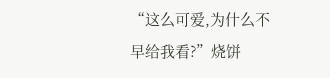“这么可爱,为什么不早给我看?”烧饼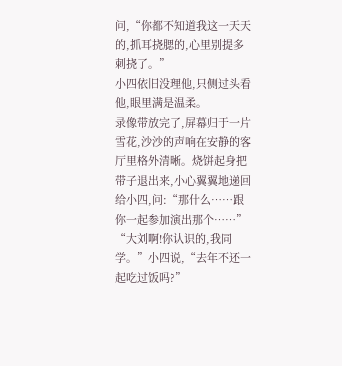问,“你都不知道我这一天天的,抓耳挠腮的,心里别提多刺挠了。”
小四依旧没理他,只侧过头看他,眼里满是温柔。
录像带放完了,屏幕归于一片雪花,沙沙的声响在安静的客厅里格外清晰。烧饼起身把带子退出来,小心翼翼地递回给小四,问:“那什么……跟你一起参加演出那个……”
“大刘啊!你认识的,我同学。”小四说,“去年不还一起吃过饭吗?”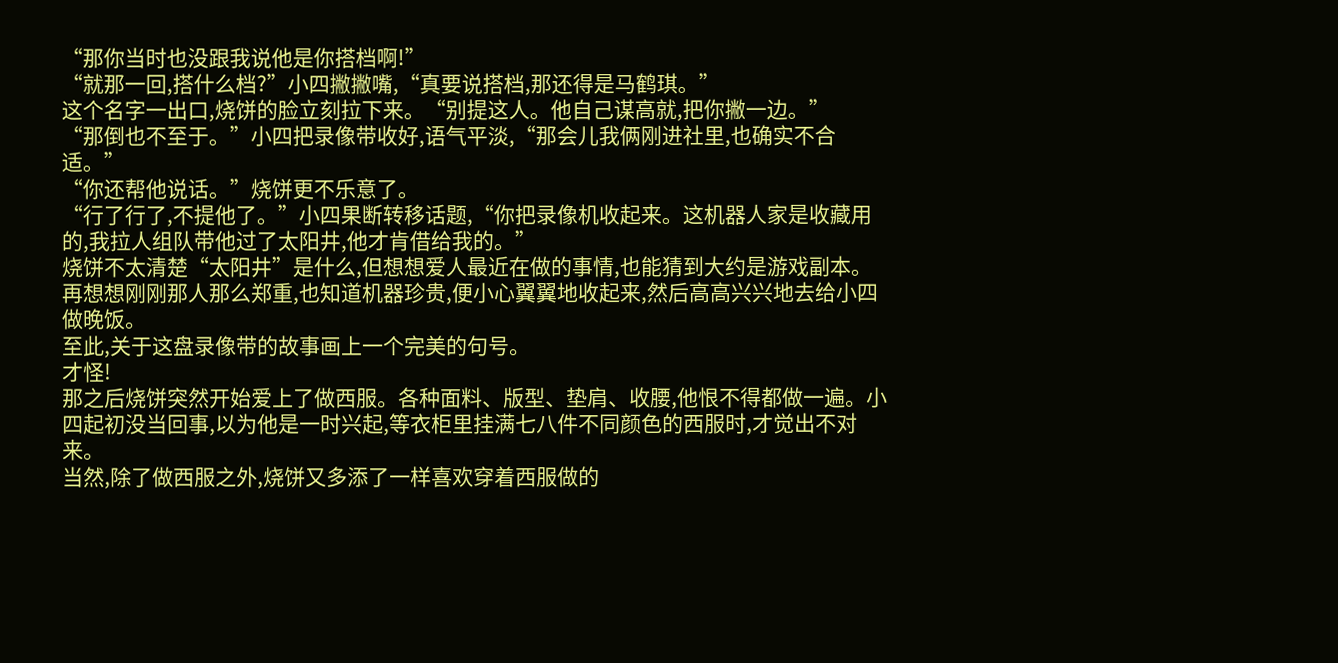“那你当时也没跟我说他是你搭档啊!”
“就那一回,搭什么档?”小四撇撇嘴,“真要说搭档,那还得是马鹤琪。”
这个名字一出口,烧饼的脸立刻拉下来。“别提这人。他自己谋高就,把你撇一边。”
“那倒也不至于。”小四把录像带收好,语气平淡,“那会儿我俩刚进社里,也确实不合适。”
“你还帮他说话。”烧饼更不乐意了。
“行了行了,不提他了。”小四果断转移话题,“你把录像机收起来。这机器人家是收藏用的,我拉人组队带他过了太阳井,他才肯借给我的。”
烧饼不太清楚“太阳井”是什么,但想想爱人最近在做的事情,也能猜到大约是游戏副本。再想想刚刚那人那么郑重,也知道机器珍贵,便小心翼翼地收起来,然后高高兴兴地去给小四做晚饭。
至此,关于这盘录像带的故事画上一个完美的句号。
才怪!
那之后烧饼突然开始爱上了做西服。各种面料、版型、垫肩、收腰,他恨不得都做一遍。小四起初没当回事,以为他是一时兴起,等衣柜里挂满七八件不同颜色的西服时,才觉出不对来。
当然,除了做西服之外,烧饼又多添了一样喜欢穿着西服做的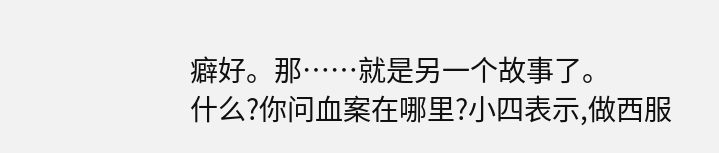癖好。那……就是另一个故事了。
什么?你问血案在哪里?小四表示,做西服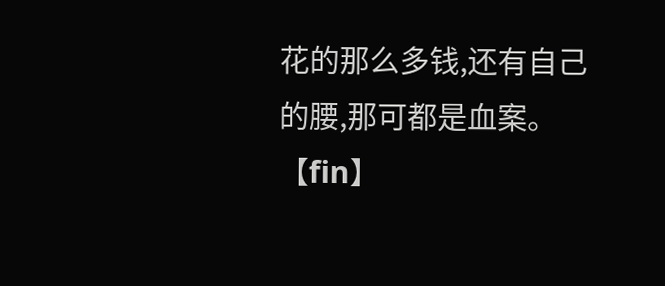花的那么多钱,还有自己的腰,那可都是血案。
【fin】